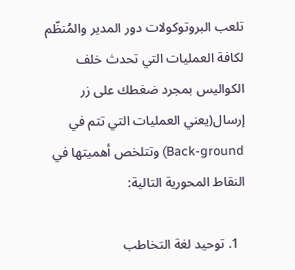تلعب البروتوكولات دور المدير والمُنظّم لكافة العمليات التي تحدث خلف الكواليس بمجرد ضغطك على زر إرسال(يعني العمليات التي تتم في Back-ground) وتتلخص أهميتها في النقاط المحورية التالية:

  1. توحيد لغة التخاطب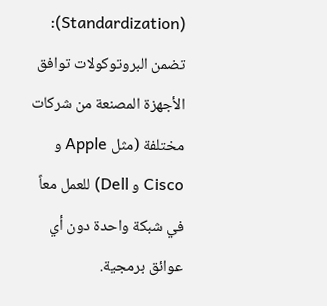(Standardization): تضمن البروتوكولات توافق الأجهزة المصنعة من شركات مختلفة (مثل Apple و Cisco و Dell) للعمل معاً في شبكة واحدة دون أي عوائق برمجية.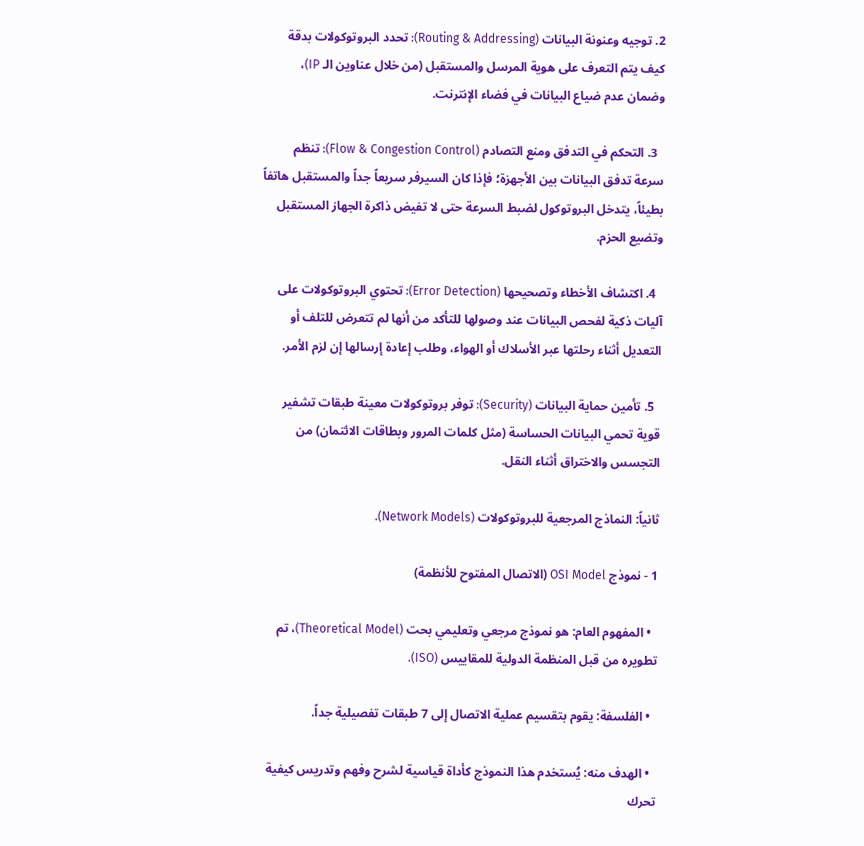2. توجيه وعنونة البيانات (Routing & Addressing): تحدد البروتوكولات بدقة كيف يتم التعرف على هوية المرسل والمستقبل (من خلال عناوين الـ IP)، وضمان عدم ضياع البيانات في فضاء الإنترنت.

  3. التحكم في التدفق ومنع التصادم (Flow & Congestion Control): تنظم سرعة تدفق البيانات بين الأجهزة؛ فإذا كان السيرفر سريعاً جداً والمستقبل هاتفاً بطيئاً، يتدخل البروتوكول لضبط السرعة حتى لا تفيض ذاكرة الجهاز المستقبل وتضيع الحزم.

  4. اكتشاف الأخطاء وتصحيحها (Error Detection): تحتوي البروتوكولات على آليات ذكية لفحص البيانات عند وصولها للتأكد من أنها لم تتعرض للتلف أو التعديل أثناء رحلتها عبر الأسلاك أو الهواء، وطلب إعادة إرسالها إن لزم الأمر.

  5. تأمين حماية البيانات (Security): توفر بروتوكولات معينة طبقات تشفير قوية تحمي البيانات الحساسة (مثل كلمات المرور وبطاقات الائتمان) من التجسس والاختراق أثناء النقل.

ثانياً: النماذج المرجعية للبروتوكولات (Network Models).

1 - نموذج OSI Model (الاتصال المفتوح للأنظمة)

  • المفهوم العام: هو نموذج مرجعي وتعليمي بحت (Theoretical Model)، تم تطويره من قبل المنظمة الدولية للمقاييس (ISO).

  • الفلسفة: يقوم بتقسيم عملية الاتصال إلى 7 طبقات تفصيلية جداً.

  • الهدف منه: يُستخدم هذا النموذج كأداة قياسية لشرح وفهم وتدريس كيفية تحرك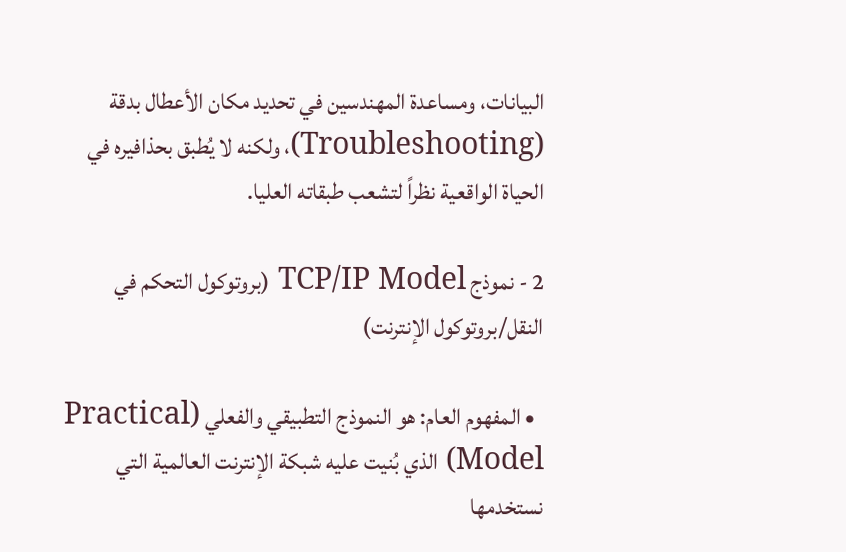البيانات، ومساعدة المهندسين في تحديد مكان الأعطال بدقة (Troubleshooting)، ولكنه لا يُطبق بحذافيره في الحياة الواقعية نظراً لتشعب طبقاته العليا.

2 - نموذج TCP/IP Model (بروتوكول التحكم في النقل/بروتوكول الإنترنت)

  • المفهوم العام: هو النموذج التطبيقي والفعلي (Practical Model) الذي بُنيت عليه شبكة الإنترنت العالمية التي نستخدمها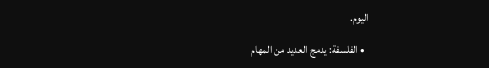اليوم.

  • الفلسفة: يدمج العديد من المهام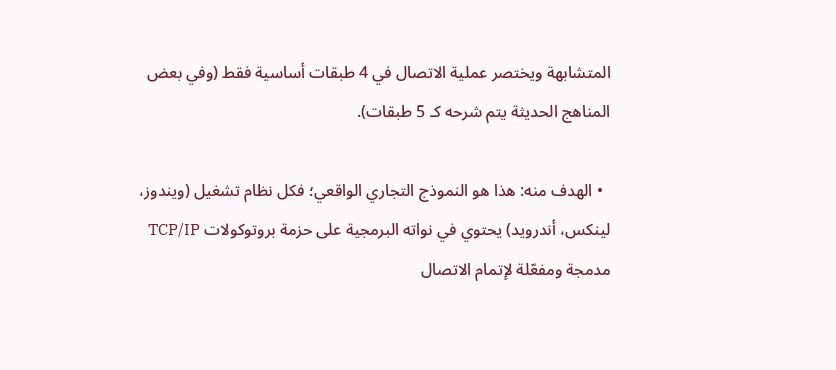المتشابهة ويختصر عملية الاتصال في 4 طبقات أساسية فقط (وفي بعض المناهج الحديثة يتم شرحه كـ 5 طبقات).

  • الهدف منه: هذا هو النموذج التجاري الواقعي؛ فكل نظام تشغيل (ويندوز، لينكس، أندرويد) يحتوي في نواته البرمجية على حزمة بروتوكولات TCP/IP مدمجة ومفعّلة لإتمام الاتصال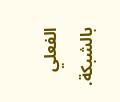الفعلي بالشبكة.